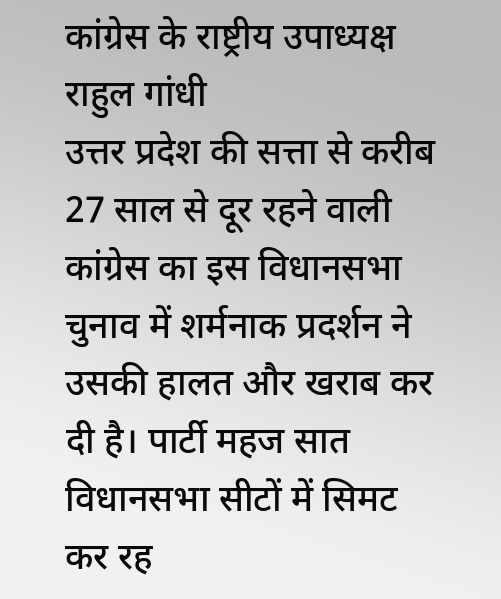कांग्रेस के राष्ट्रीय उपाध्यक्ष राहुल गांधी
उत्तर प्रदेश की सत्ता से करीब 27 साल से दूर रहने वाली कांग्रेस का इस विधानसभा चुनाव में शर्मनाक प्रदर्शन ने उसकी हालत और खराब कर दी है। पार्टी महज सात विधानसभा सीटों में सिमट कर रह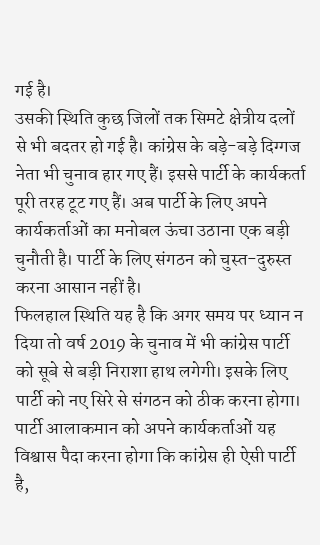गई है।
उसकी स्थिति कुछ जिलों तक सिमटे क्षेत्रीय दलों से भी बदतर हो गई है। कांग्रेस के बड़े-बड़े दिग्गज नेता भी चुनाव हार गए हैं। इससे पार्टी के कार्यकर्ता पूरी तरह टूट गए हैं। अब पार्टी के लिए अपने कार्यकर्ताओं का मनोबल ऊंचा उठाना एक बड़ी चुनौती है। पार्टी के लिए संगठन को चुस्त-दुरुस्त करना आसान नहीं है।
फिलहाल स्थिति यह है कि अगर समय पर ध्यान न दिया तो वर्ष 2019 के चुनाव में भी कांग्रेस पार्टी को सूबे से बड़ी निराशा हाथ लगेगी। इसके लिए पार्टी को नए सिरे से संगठन को ठीक करना होगा।
पार्टी आलाकमान को अपने कार्यकर्ताओं यह विश्वास पैदा करना होगा कि कांग्रेस ही ऐसी पार्टी है,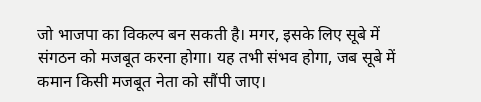जो भाजपा का विकल्प बन सकती है। मगर, इसके लिए सूबे में संगठन को मजबूत करना होगा। यह तभी संभव होगा, जब सूबे में कमान किसी मजबूत नेता को सौंपी जाए।